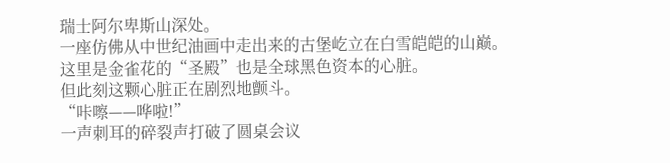瑞士阿尔卑斯山深处。
一座仿佛从中世纪油画中走出来的古堡屹立在白雪皑皑的山巅。
这里是金雀花的“圣殿”也是全球黑色资本的心脏。
但此刻这颗心脏正在剧烈地颤斗。
“咔嚓——哗啦!”
一声刺耳的碎裂声打破了圆桌会议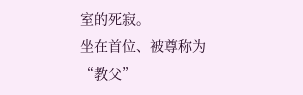室的死寂。
坐在首位、被尊称为“教父”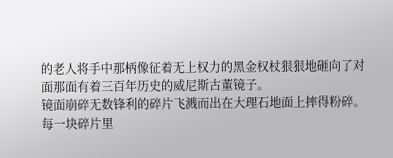的老人将手中那柄像征着无上权力的黑金权杖狠狠地砸向了对面那面有着三百年历史的威尼斯古董镜子。
镜面崩碎无数锋利的碎片飞溅而出在大理石地面上摔得粉碎。
每一块碎片里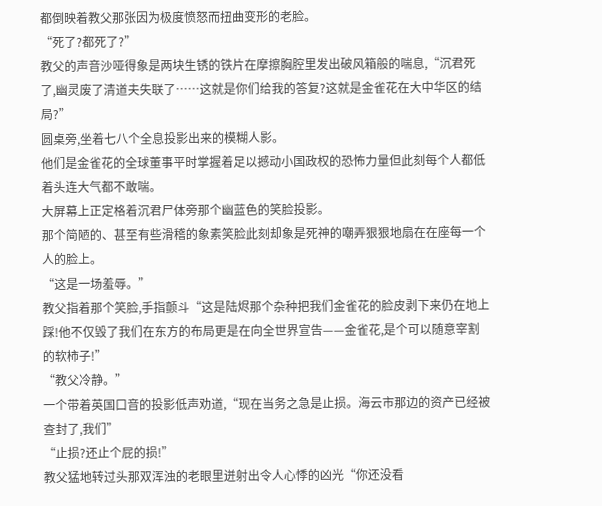都倒映着教父那张因为极度愤怒而扭曲变形的老脸。
“死了?都死了?”
教父的声音沙哑得象是两块生锈的铁片在摩擦胸腔里发出破风箱般的喘息,“沉君死了,幽灵废了清道夫失联了……这就是你们给我的答复?这就是金雀花在大中华区的结局?”
圆桌旁,坐着七八个全息投影出来的模糊人影。
他们是金雀花的全球董事平时掌握着足以撼动小国政权的恐怖力量但此刻每个人都低着头连大气都不敢喘。
大屏幕上正定格着沉君尸体旁那个幽蓝色的笑脸投影。
那个简陋的、甚至有些滑稽的象素笑脸此刻却象是死神的嘲弄狠狠地扇在在座每一个人的脸上。
“这是一场羞辱。”
教父指着那个笑脸,手指颤斗“这是陆烬那个杂种把我们金雀花的脸皮剥下来仍在地上踩!他不仅毁了我们在东方的布局更是在向全世界宣告——金雀花,是个可以随意宰割的软柿子!”
“教父冷静。”
一个带着英国口音的投影低声劝道,“现在当务之急是止损。海云市那边的资产已经被查封了,我们”
“止损?还止个屁的损!”
教父猛地转过头那双浑浊的老眼里迸射出令人心悸的凶光“你还没看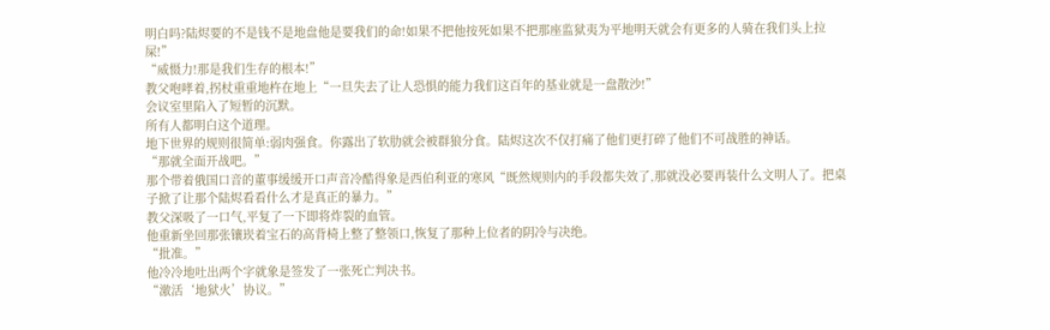明白吗?陆烬要的不是钱不是地盘他是要我们的命!如果不把他按死如果不把那座监狱夷为平地明天就会有更多的人骑在我们头上拉屎!”
“威慑力!那是我们生存的根本!”
教父咆哮着,拐杖重重地杵在地上“一旦失去了让人恐惧的能力我们这百年的基业就是一盘散沙!”
会议室里陷入了短暂的沉默。
所有人都明白这个道理。
地下世界的规则很简单:弱肉强食。你露出了软肋就会被群狼分食。陆烬这次不仅打痛了他们更打碎了他们不可战胜的神话。
“那就全面开战吧。”
那个带着俄国口音的董事缓缓开口声音冷酷得象是西伯利亚的寒风“既然规则内的手段都失效了,那就没必要再装什么文明人了。把桌子掀了让那个陆烬看看什么才是真正的暴力。”
教父深吸了一口气,平复了一下即将炸裂的血管。
他重新坐回那张镶崁着宝石的高背椅上整了整领口,恢复了那种上位者的阴冷与决绝。
“批准。”
他冷冷地吐出两个字就象是签发了一张死亡判决书。
“激活‘地狱火’协议。”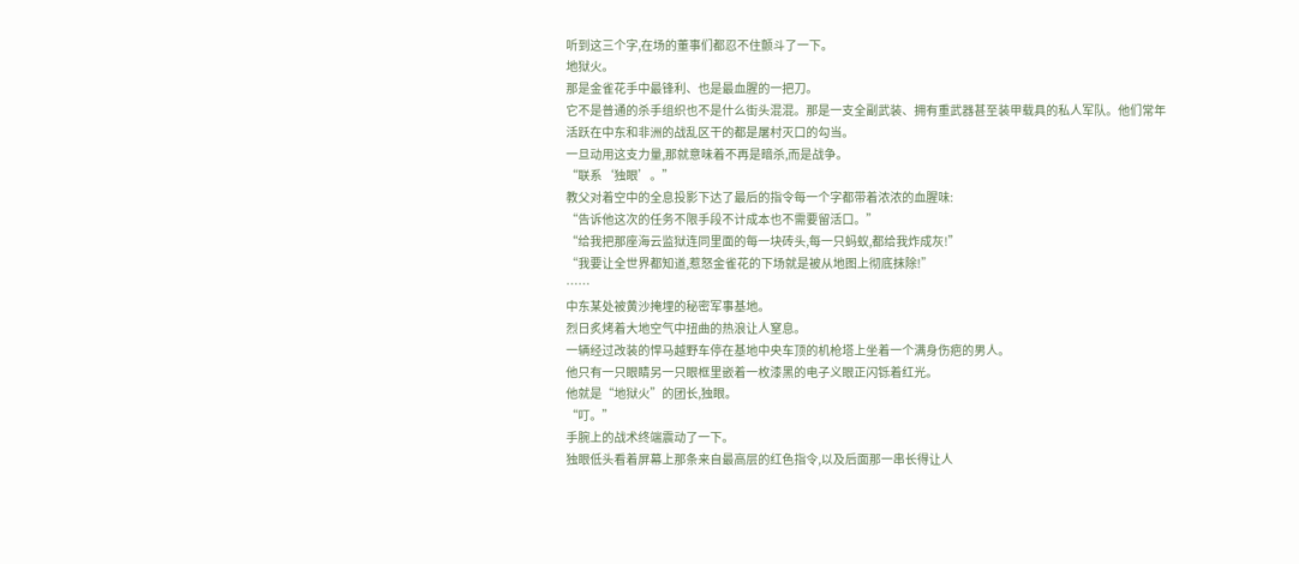听到这三个字,在场的董事们都忍不住颤斗了一下。
地狱火。
那是金雀花手中最锋利、也是最血腥的一把刀。
它不是普通的杀手组织也不是什么街头混混。那是一支全副武装、拥有重武器甚至装甲载具的私人军队。他们常年活跃在中东和非洲的战乱区干的都是屠村灭口的勾当。
一旦动用这支力量,那就意味着不再是暗杀,而是战争。
“联系‘独眼’。”
教父对着空中的全息投影下达了最后的指令每一个字都带着浓浓的血腥味:
“告诉他这次的任务不限手段不计成本也不需要留活口。”
“给我把那座海云监狱连同里面的每一块砖头,每一只蚂蚁,都给我炸成灰!”
“我要让全世界都知道,惹怒金雀花的下场就是被从地图上彻底抹除!”
……
中东某处被黄沙掩埋的秘密军事基地。
烈日炙烤着大地空气中扭曲的热浪让人窒息。
一辆经过改装的悍马越野车停在基地中央车顶的机枪塔上坐着一个满身伤疤的男人。
他只有一只眼睛另一只眼框里嵌着一枚漆黑的电子义眼正闪铄着红光。
他就是“地狱火”的团长,独眼。
“叮。”
手腕上的战术终端震动了一下。
独眼低头看着屏幕上那条来自最高层的红色指令,以及后面那一串长得让人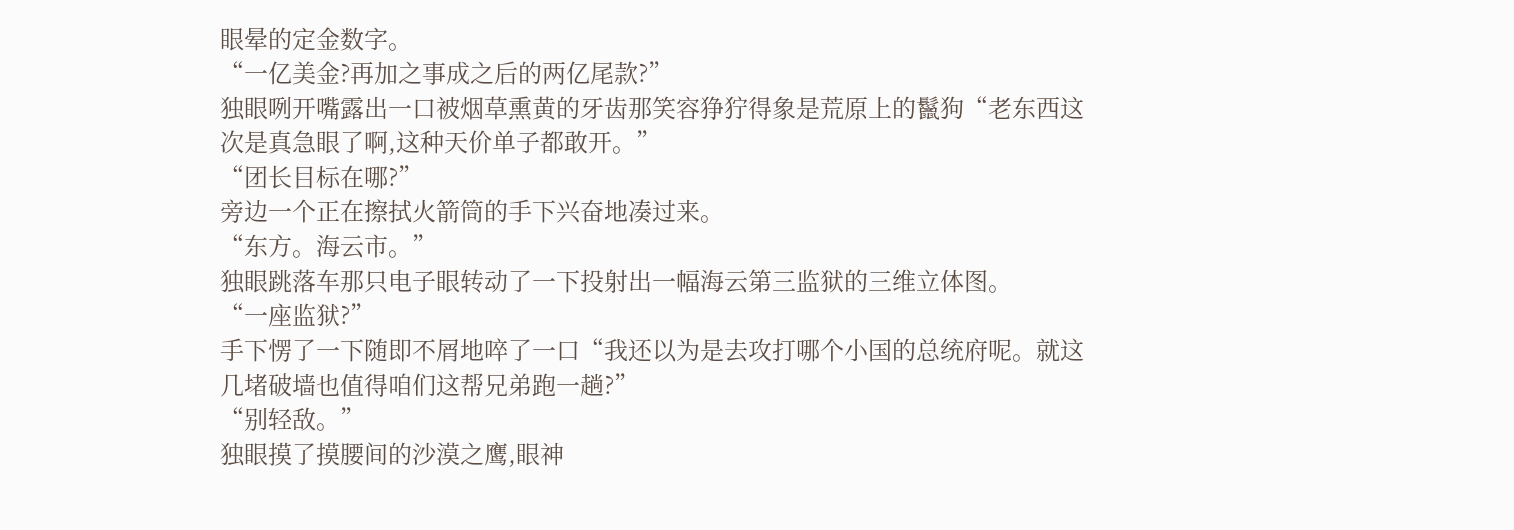眼晕的定金数字。
“一亿美金?再加之事成之后的两亿尾款?”
独眼咧开嘴露出一口被烟草熏黄的牙齿那笑容狰狞得象是荒原上的鬣狗“老东西这次是真急眼了啊,这种天价单子都敢开。”
“团长目标在哪?”
旁边一个正在擦拭火箭筒的手下兴奋地凑过来。
“东方。海云市。”
独眼跳落车那只电子眼转动了一下投射出一幅海云第三监狱的三维立体图。
“一座监狱?”
手下愣了一下随即不屑地啐了一口“我还以为是去攻打哪个小国的总统府呢。就这几堵破墙也值得咱们这帮兄弟跑一趟?”
“别轻敌。”
独眼摸了摸腰间的沙漠之鹰,眼神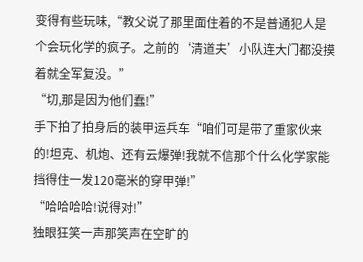变得有些玩味,“教父说了那里面住着的不是普通犯人是个会玩化学的疯子。之前的‘清道夫’小队连大门都没摸着就全军复没。”
“切,那是因为他们蠢!”
手下拍了拍身后的装甲运兵车“咱们可是带了重家伙来的!坦克、机炮、还有云爆弹!我就不信那个什么化学家能挡得住一发120毫米的穿甲弹!”
“哈哈哈哈!说得对!”
独眼狂笑一声那笑声在空旷的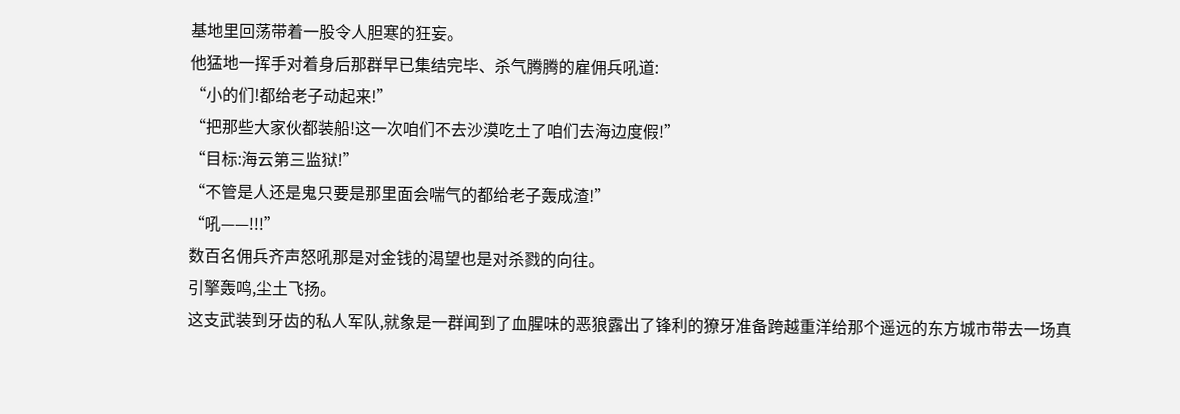基地里回荡带着一股令人胆寒的狂妄。
他猛地一挥手对着身后那群早已集结完毕、杀气腾腾的雇佣兵吼道:
“小的们!都给老子动起来!”
“把那些大家伙都装船!这一次咱们不去沙漠吃土了咱们去海边度假!”
“目标:海云第三监狱!”
“不管是人还是鬼只要是那里面会喘气的都给老子轰成渣!”
“吼——!!!”
数百名佣兵齐声怒吼那是对金钱的渴望也是对杀戮的向往。
引擎轰鸣,尘土飞扬。
这支武装到牙齿的私人军队,就象是一群闻到了血腥味的恶狼露出了锋利的獠牙准备跨越重洋给那个遥远的东方城市带去一场真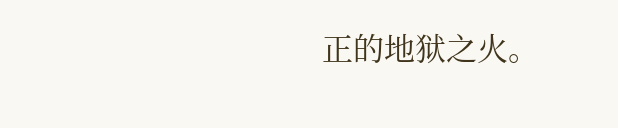正的地狱之火。